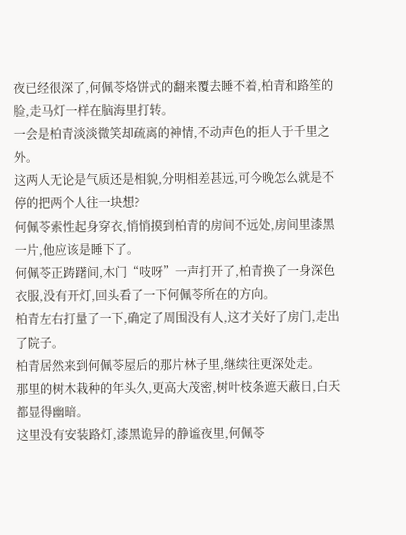夜已经很深了,何佩苓烙饼式的翻来覆去睡不着,柏青和路笙的脸,走马灯一样在脑海里打转。
一会是柏青淡淡微笑却疏离的神情,不动声色的拒人于千里之外。
这两人无论是气质还是相貌,分明相差甚远,可今晚怎么就是不停的把两个人往一块想?
何佩苓索性起身穿衣,悄悄摸到柏青的房间不远处,房间里漆黑一片,他应该是睡下了。
何佩苓正踌躇间,木门“吱呀”一声打开了,柏青换了一身深色衣服,没有开灯,回头看了一下何佩苓所在的方向。
柏青左右打量了一下,确定了周围没有人,这才关好了房门,走出了院子。
柏青居然来到何佩苓屋后的那片林子里,继续往更深处走。
那里的树木栽种的年头久,更高大茂密,树叶枝条遮天蔽日,白天都显得幽暗。
这里没有安装路灯,漆黑诡异的静谧夜里,何佩苓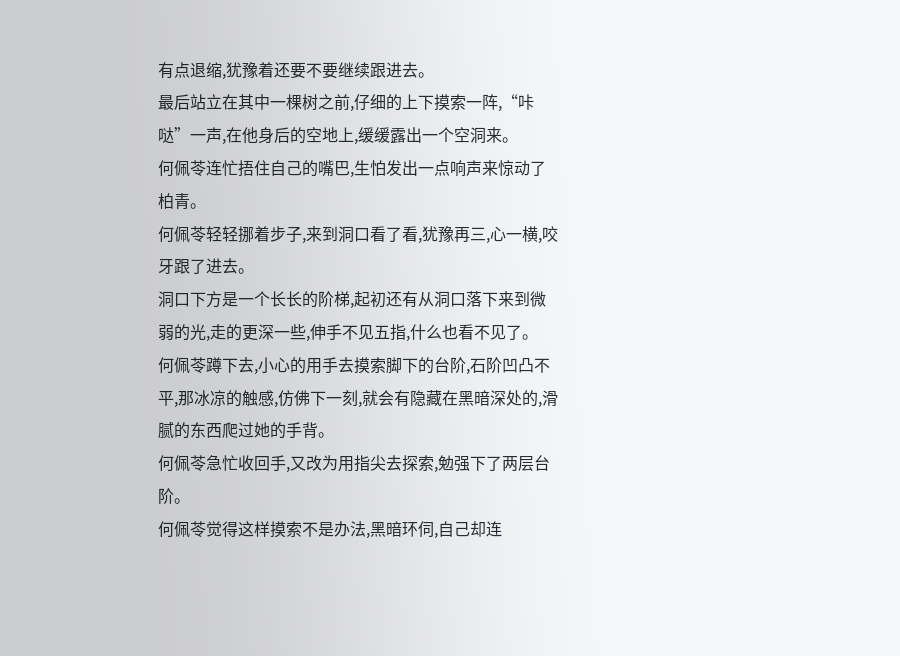有点退缩,犹豫着还要不要继续跟进去。
最后站立在其中一棵树之前,仔细的上下摸索一阵,“咔哒”一声,在他身后的空地上,缓缓露出一个空洞来。
何佩苓连忙捂住自己的嘴巴,生怕发出一点响声来惊动了柏青。
何佩苓轻轻挪着步子,来到洞口看了看,犹豫再三,心一横,咬牙跟了进去。
洞口下方是一个长长的阶梯,起初还有从洞口落下来到微弱的光,走的更深一些,伸手不见五指,什么也看不见了。
何佩苓蹲下去,小心的用手去摸索脚下的台阶,石阶凹凸不平,那冰凉的触感,仿佛下一刻,就会有隐藏在黑暗深处的,滑腻的东西爬过她的手背。
何佩苓急忙收回手,又改为用指尖去探索,勉强下了两层台阶。
何佩苓觉得这样摸索不是办法,黑暗环伺,自己却连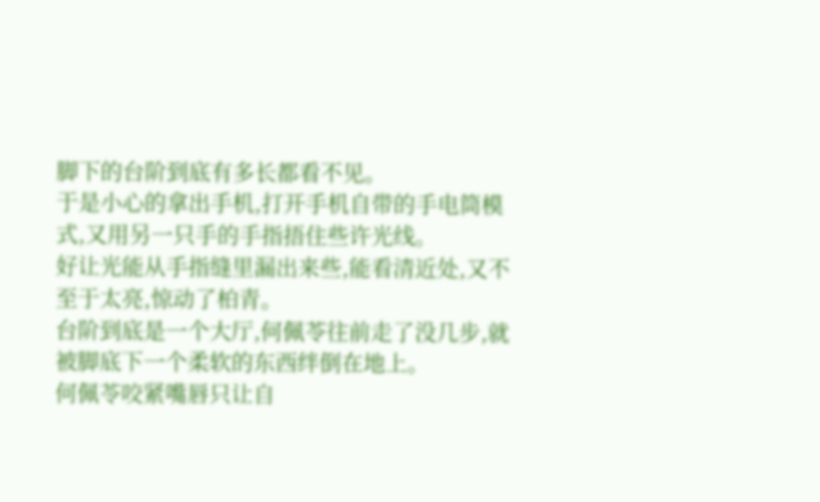脚下的台阶到底有多长都看不见。
于是小心的拿出手机,打开手机自带的手电筒模式,又用另一只手的手指捂住些许光线。
好让光能从手指缝里漏出来些,能看清近处,又不至于太亮,惊动了柏青。
台阶到底是一个大厅,何佩苓往前走了没几步,就被脚底下一个柔软的东西绊倒在地上。
何佩苓咬紧嘴唇只让自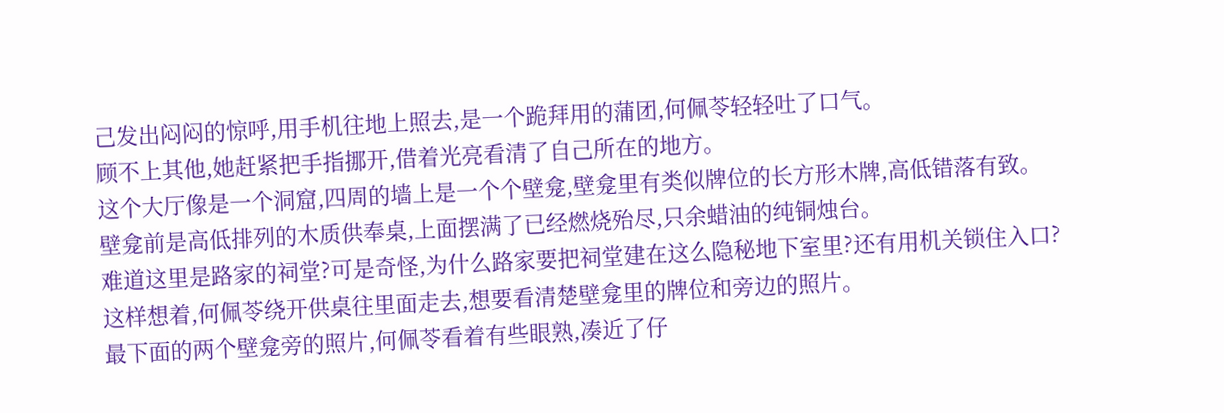己发出闷闷的惊呼,用手机往地上照去,是一个跪拜用的蒲团,何佩苓轻轻吐了口气。
顾不上其他,她赶紧把手指挪开,借着光亮看清了自己所在的地方。
这个大厅像是一个洞窟,四周的墙上是一个个壁龛,壁龛里有类似牌位的长方形木牌,高低错落有致。
壁龛前是高低排列的木质供奉桌,上面摆满了已经燃烧殆尽,只余蜡油的纯铜烛台。
难道这里是路家的祠堂?可是奇怪,为什么路家要把祠堂建在这么隐秘地下室里?还有用机关锁住入口?
这样想着,何佩苓绕开供桌往里面走去,想要看清楚壁龛里的牌位和旁边的照片。
最下面的两个壁龛旁的照片,何佩苓看着有些眼熟,凑近了仔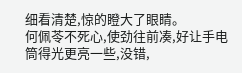细看清楚,惊的瞪大了眼睛。
何佩苓不死心,使劲往前凑,好让手电筒得光更亮一些,没错,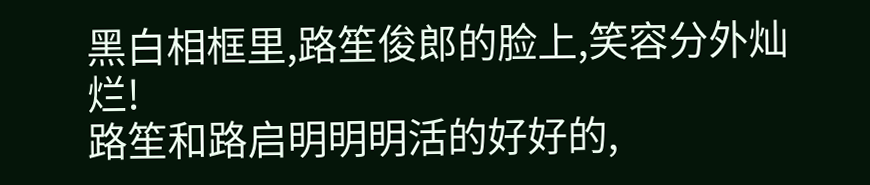黑白相框里,路笙俊郎的脸上,笑容分外灿烂!
路笙和路启明明明活的好好的,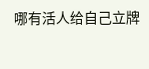哪有活人给自己立牌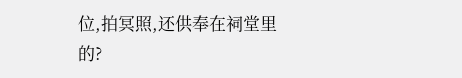位,拍冥照,还供奉在祠堂里的?